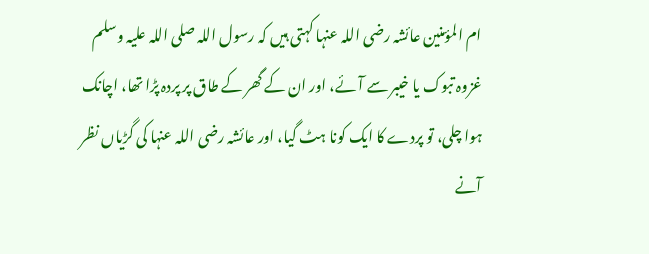ام المؤمنین عائشہ رضی اللہ عنہا کہتی ہیں کہ رسول اللہ صلی اللہ علیہ وسلم غزوہ تبوک یا خیبر سے آئے، اور ان کے گھر کے طاق پر پردہ پڑا تھا، اچانک ہوا چلی، تو پردے کا ایک کونا ہٹ گیا، اور عائشہ رضی اللہ عنہا کی گڑیاں نظر آنے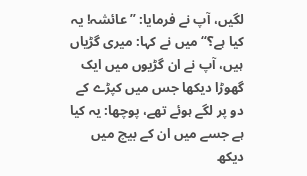لگیں، آپ نے فرمایا: ”عائشہ! یہ کیا ہے؟“ میں نے کہا: میری گڑیاں ہیں، آپ نے ان گڑیوں میں ایک گھوڑا دیکھا جس میں کپڑے کے دو پر لگے ہوئے تھے، پوچھا: یہ کیا ہے جسے میں ان کے بیچ میں دیکھ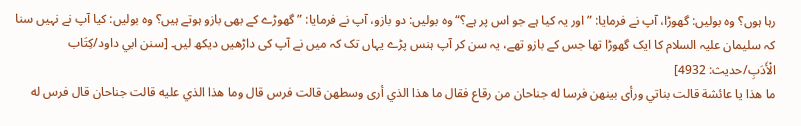رہا ہوں؟ وہ بولیں: گھوڑا، آپ نے فرمایا: ”اور یہ کیا ہے جو اس پر ہے؟“ وہ بولیں: دو بازو، آپ نے فرمایا: ”گھوڑے کے بھی بازو ہوتے ہیں؟ وہ بولیں: کیا آپ نے نہیں سنا کہ سلیمان علیہ السلام کا ایک گھوڑا تھا جس کے بازو تھے، یہ سن کر آپ ہنس پڑے یہاں تک کہ میں نے آپ کی داڑھیں دیکھ لیں۔ [سنن ابي داود/كِتَاب الْأَدَبِ/حدیث: 4932]
ما هذا يا عائشة قالت بناتي ورأى بينهن فرسا له جناحان من رقاع فقال ما هذا الذي أرى وسطهن قالت فرس قال وما هذا الذي عليه قالت جناحان قال فرس له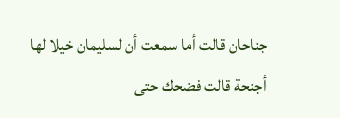جناحان قالت أما سمعت أن لسليمان خيلا لها أجنحة قالت فضحك حتى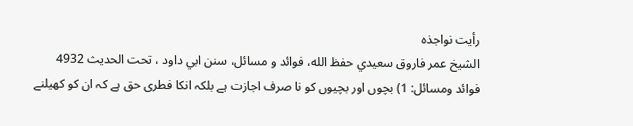رأيت نواجذه
الشيخ عمر فاروق سعيدي حفظ الله، فوائد و مسائل، سنن ابي داود ، تحت الحديث 4932
فوائد ومسائل: 1) بچوں اور بچیوں کو نا صرف اجازت ہے بلکہ انکا فطری حق ہے کہ ان کو کھیلنے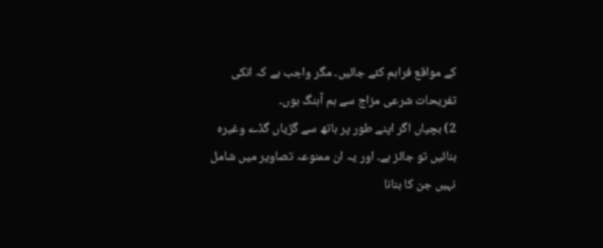کے مواقع فراہم کئے جائیں۔ مگر واجب ہے کہ انکی تفریحات شرعی مزاج سے ہم آہنگ ہوں۔
2) بچیاں اگر اپنے طور پر ہاتھ سے گڑیاں گڈے وغیرہ بنائیں تو جائز ہے۔ اور یہ ان ممنوعہ تصاویر میں شامل نہیں جن کا بنانا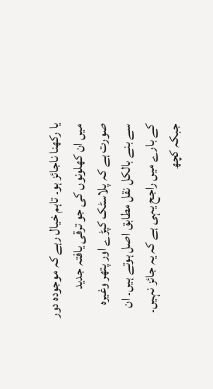یا رکھنا ناجائز ہو۔ تاہم خیال رہے کہ موجودہ دور میں ان کھلونوں کی جو ترقی یافتہ جدید صورت ہے کہ پلاسٹک کپڑے اور پتھر وغیرہ سے بنے بالکل نقل مطابق اصل ہوتے ہیں۔ ان کے بارے میں راجح یہی ہے کہ یہ جائز نہیں۔ جبکہ کچھ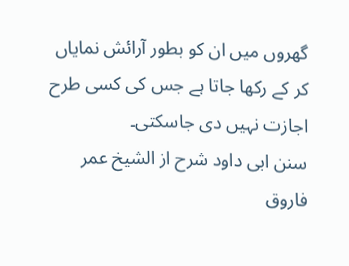گھروں میں ان کو بطور آرائش نمایاں کر کے رکھا جاتا ہے جس کی کسی طرح اجازت نہیں دی جاسکتی۔
سنن ابی داود شرح از الشیخ عمر فاروق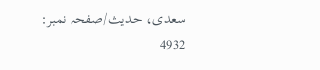سعدی، حدیث/صفحہ نمبر: 4932